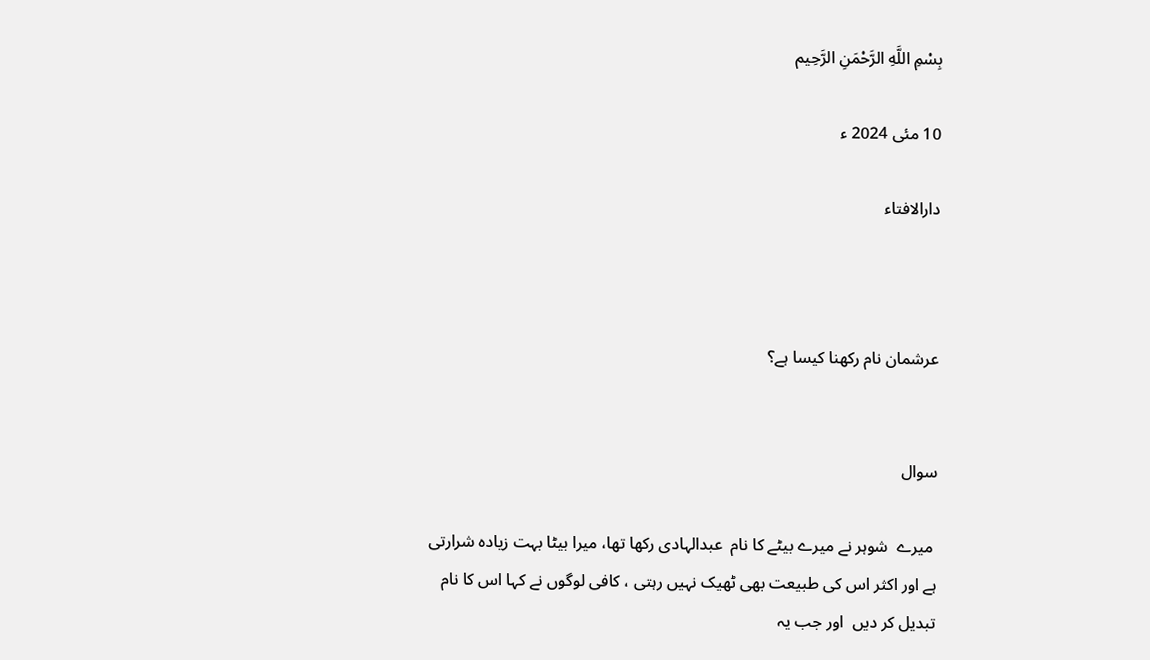بِسْمِ اللَّهِ الرَّحْمَنِ الرَّحِيم

10 مئی 2024 ء

دارالافتاء



عرشمان نام رکھنا کیسا ہے؟


سوال

 میرے  شوہر نے میرے بیٹے کا نام  عبدالہادی رکھا تھا، میرا بیٹا بہت زیادہ شرارتی ہے اور اکثر اس کی طبیعت بھی ٹھیک نہیں رہتی ، کافی لوگوں نے کہا اس کا نام تبدیل کر دیں  اور جب یہ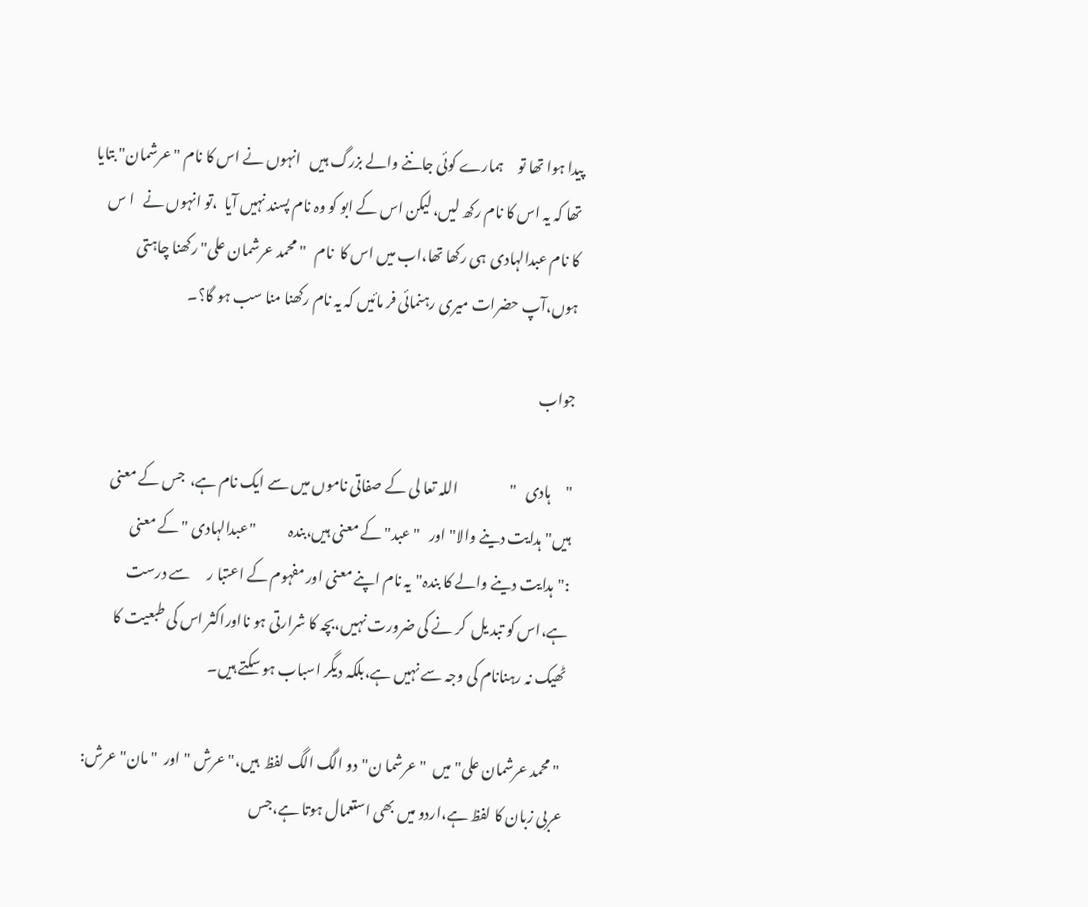پیدا ہوا تھا تو     ہمارے کوئی جاننے والے بزرگ ہیں   انہوں نے اس کا نام "عرشمان" بتایا تھا کہ یہ اس کا نام رکھ لیں، لیکن اس کے ابو کو وہ نام پسند نہیں آیا  ،تو انہوں نے   ا س   کا نام عبدالہادی  ہی رکھا تھا،اب میں اس کا  نام   "محمد عرشمان علی"رکھنا چاہتی ہوں،آپ حضرات میری رہنمائی فر مائیں کہ یہ نام رکھنا منا سب ہو گا؟۔

جواب

"     ہادی   "                  اللہ تعا لی کے صفاتی ناموں میں سے ایک نام ہے،  جس کے معنی ہیں"ہدایت دینے والا"اور   "عبد"کے معنی ہیں،بندہ           "عبدالہادی "کے معنی :"ہدایت دینے والے کا بندہ"یہ نام اپنے معنی اور مفہوم کے اعتبا ر      سے درست ہے،اس کو تبد یل  کر نے کی ضرورت نہیں،بچہ کا شرارتی ہو نااوراکثر اس کی طبعیت کا ٹھیک نہ رہنانام کی وجہ سے نہیں ہے،بلکہ دیگر اسباب ہو سکتے ہیں۔

 "محمد عرشمان علی" میں  "عرشما ن"دو الگ الگ لفظ  ہیں،"عرش "اور  "مان" عرش: عربی زبان کا لفظ ہے،اردو میں بھی استعمال ہوتا ہے،جس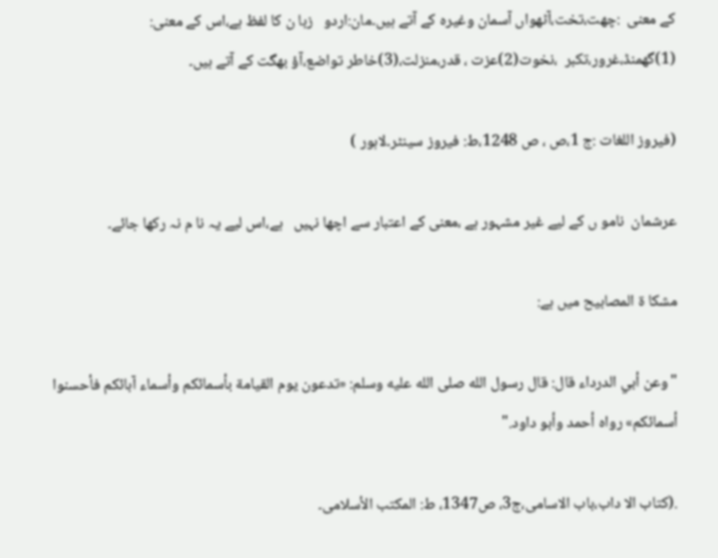کے معنی  :چھت،تخت،آٹھواں آسمان وغیرہ کے آتے ہیں۔مان:اردو   زبا ن کا لفظ ہے،اس کے معنی:        (1)گھمنڈ،غرور،تکبر  ،نخوت(2)عزت ، قدر،منزلت،(3)خاطر تواضع،آؤ بھگت کے آتے ہیں۔

(فیروز اللغات :ج 1،ص ، ص 1248،ط: فیروز سینٹر۔لاہور )

عرشمان  نامو ں کے لیے غیر مشہور ہے ،معنی کے اعتبار سے اچھا نہیں   ہے،اس لیے یہ نا م نہ رکھا جائے۔

مشکا ۃ المصابیح میں ہے:

"وعن أبي الدرداء قال: قال رسول الله صلى الله عليه وسلم: «تدعون ‌يوم ‌القيامة بأسمائكم وأسماء آبائكم فأحسنوا أسمائكم» رواه أحمد وأبو داود."

.(کتاب الا داب،باب الاسامی،ج3، ص1347، ط: المکتب الأسلامى۔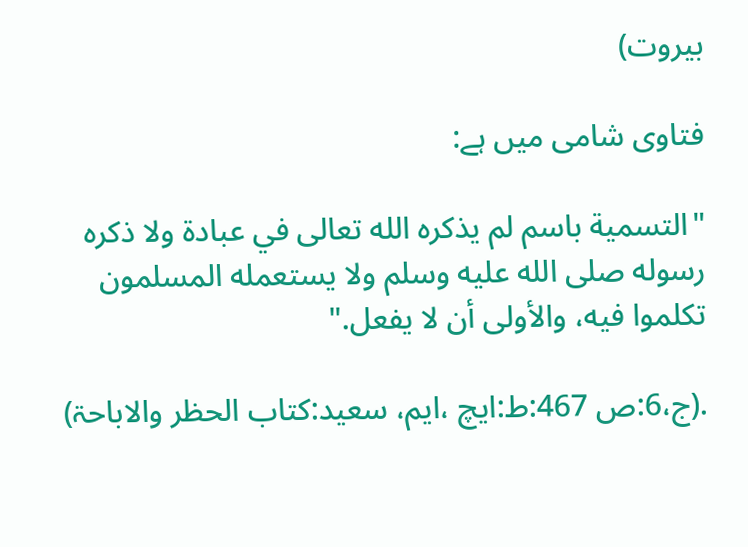بيروت)

فتاوی شامی میں ہے:

"التسمية باسم ‌لم ‌يذكره ‌الله ‌تعالى في عبادة ولا ذكره رسوله صلى الله عليه وسلم ولا يستعمله المسلمون تكلموا فيه، والأولى أن لا يفعل."

.(ج،6:ص 467:ط:ایچ ،ایم، سعید:کتاب الحظر والاباحۃ)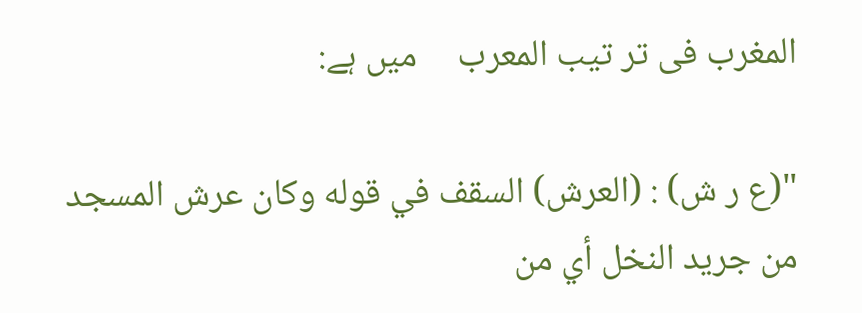المغرب فی تر تیب المعرب     میں ہے:

"(ع ر ش) : (العرش) السقف في قوله وكان عرش المسجد من جريد النخل أي من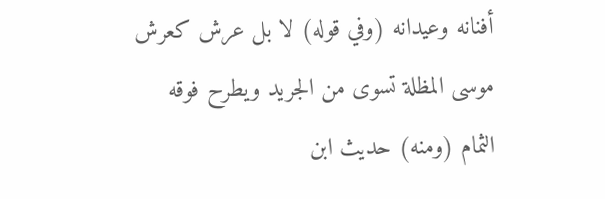أفنانه وعيدانه (وفي قوله) لا بل عرش كعرش موسى المظلة تسوى من الجريد ويطرح فوقه الثمام (ومنه) حديث ابن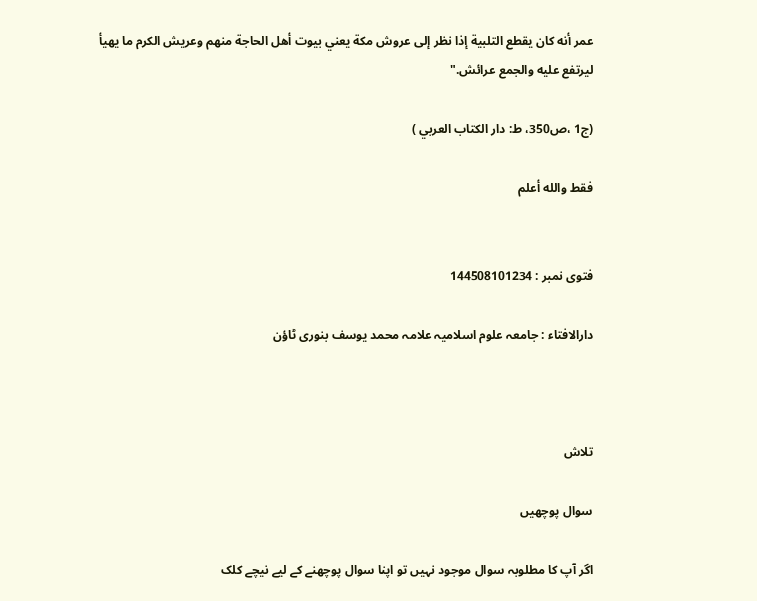عمر أنه كان يقطع التلبية إذا نظر إلى عروش مكة يعني بيوت أهل الحاجة منهم وعريش الكرم ما يهيأ ليرتفع عليه والجمع عرائش."

(ج1 ،ص350، ط: دار الكتاب العربي )

فقط والله أعلم


فتوی نمبر : 144508101234

دارالافتاء : جامعہ علوم اسلامیہ علامہ محمد یوسف بنوری ٹاؤن



تلاش

سوال پوچھیں

اگر آپ کا مطلوبہ سوال موجود نہیں تو اپنا سوال پوچھنے کے لیے نیچے کلک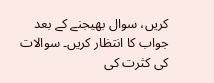کریں، سوال بھیجنے کے بعد جواب کا انتظار کریں۔ سوالات کی کثرت کی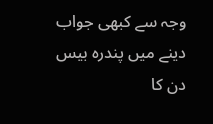وجہ سے کبھی جواب دینے میں پندرہ بیس دن کا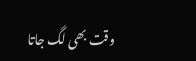وقت بھی لگ جاتا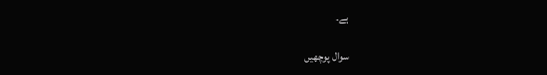ہے۔

سوال پوچھیں